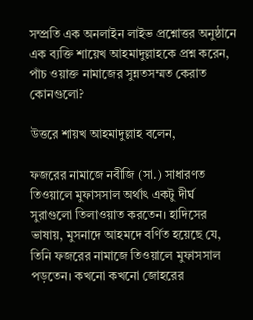সম্প্রতি এক অনলাইন লাইভ প্রশ্নোত্তর অনুষ্ঠানে এক ব্যক্তি শায়েখ আহমাদুল্লাহকে প্রশ্ন করেন, পাঁচ ওয়াক্ত নামাজের সুন্নতসম্মত কেরাত কোনগুলো?

উত্তরে শায়খ আহমাদুল্লাহ বলেন,

ফজরের নামাজে নবীজি (সা.) সাধারণত তিওয়ালে মুফাসসাল অর্থাৎ একটু দীর্ঘ সুরাগুলো তিলাওয়াত করতেন। হাদিসের ভাষায়, মুসনাদে আহমদে বর্ণিত হয়েছে যে, তিনি ফজরের নামাজে তিওয়ালে মুফাসসাল পড়তেন। কখনো কখনো জোহরের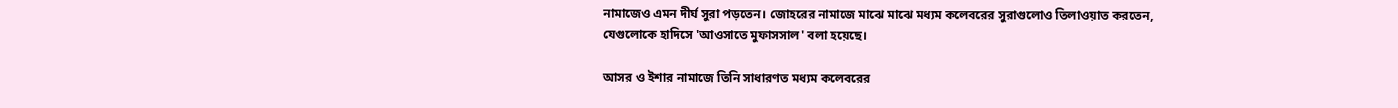নামাজেও এমন দীর্ঘ সুরা পড়তেন। জোহরের নামাজে মাঝে মাঝে মধ্যম কলেবরের সুরাগুলোও তিলাওয়াত করতেন, যেগুলোকে হাদিসে 'আওসাতে মুফাসসাল' বলা হয়েছে।

আসর ও ইশার নামাজে তিনি সাধারণত মধ্যম কলেবরের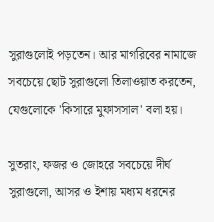সুরাগুলোই পড়তেন। আর মাগরিবের নামাজে সবচেয়ে ছোট সুরাগুলো তিলাওয়াত করতেন, যেগুলোকে 'কিসারে মুফাসসাল' বলা হয়।

সুতরাং, ফজর ও জোহরে সবচেয়ে দীর্ঘ সুরাগুলো, আসর ও ইশায় মধ্যম ধরনের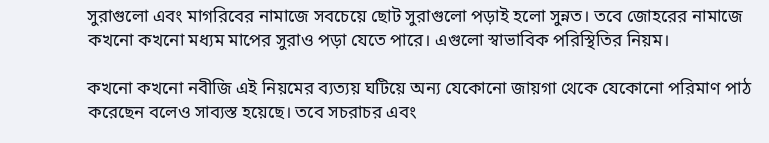সুরাগুলো এবং মাগরিবের নামাজে সবচেয়ে ছোট সুরাগুলো পড়াই হলো সুন্নত। তবে জোহরের নামাজে কখনো কখনো মধ্যম মাপের সুরাও পড়া যেতে পারে। এগুলো স্বাভাবিক পরিস্থিতির নিয়ম।

কখনো কখনো নবীজি এই নিয়মের ব্যত্যয় ঘটিয়ে অন্য যেকোনো জায়গা থেকে যেকোনো পরিমাণ পাঠ করেছেন বলেও সাব্যস্ত হয়েছে। তবে সচরাচর এবং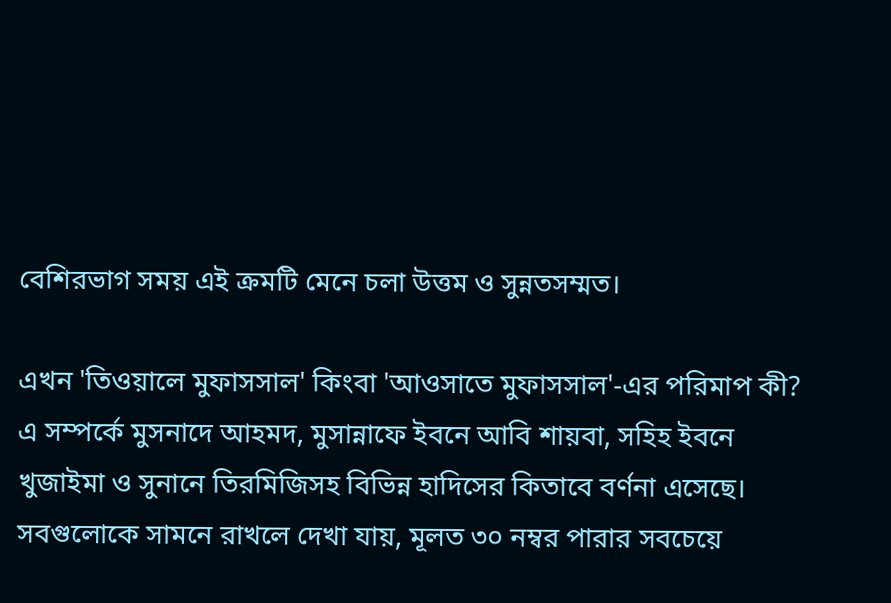বেশিরভাগ সময় এই ক্রমটি মেনে চলা উত্তম ও সুন্নতসম্মত।

এখন 'তিওয়ালে মুফাসসাল' কিংবা 'আওসাতে মুফাসসাল'-এর পরিমাপ কী? এ সম্পর্কে মুসনাদে আহমদ, মুসান্নাফে ইবনে আবি শায়বা, সহিহ ইবনে খুজাইমা ও সুনানে তিরমিজিসহ বিভিন্ন হাদিসের কিতাবে বর্ণনা এসেছে। সবগুলোকে সামনে রাখলে দেখা যায়, মূলত ৩০ নম্বর পারার সবচেয়ে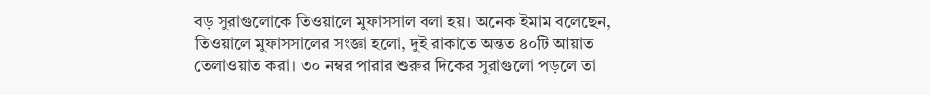বড় সুরাগুলোকে তিওয়ালে মুফাসসাল বলা হয়। অনেক ইমাম বলেছেন, তিওয়ালে মুফাসসালের সংজ্ঞা হলো, দুই রাকাতে অন্তত ৪০টি আয়াত তেলাওয়াত করা। ৩০ নম্বর পারার শুরুর দিকের সুরাগুলো পড়লে তা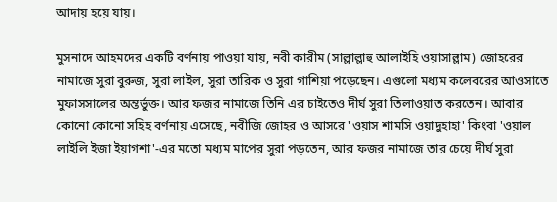আদায় হয়ে যায়।

মুসনাদে আহমদের একটি বর্ণনায় পাওয়া যায়, নবী কারীম (সাল্লাল্লাহু আলাইহি ওয়াসাল্লাম) জোহরের নামাজে সুরা বুরুজ, সুরা লাইল, সুরা তারিক ও সুরা গাশিয়া পড়েছেন। এগুলো মধ্যম কলেবরের আওসাতে মুফাসসালের অন্তর্ভুক্ত। আর ফজর নামাজে তিনি এর চাইতেও দীর্ঘ সুরা তিলাওয়াত করতেন। আবার কোনো কোনো সহিহ বর্ণনায় এসেছে, নবীজি জোহর ও আসরে 'ওয়াস শামসি ওয়াদুহাহা' কিংবা 'ওয়াল লাইলি ইজা ইয়াগশা'-এর মতো মধ্যম মাপের সুরা পড়তেন, আর ফজর নামাজে তার চেয়ে দীর্ঘ সুরা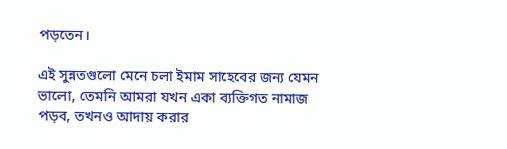পড়তেন।

এই সুন্নতগুলো মেনে চলা ইমাম সাহেবের জন্য যেমন ভালো, তেমনি আমরা যখন একা ব্যক্তিগত নামাজ পড়ব, তখনও আদায় করার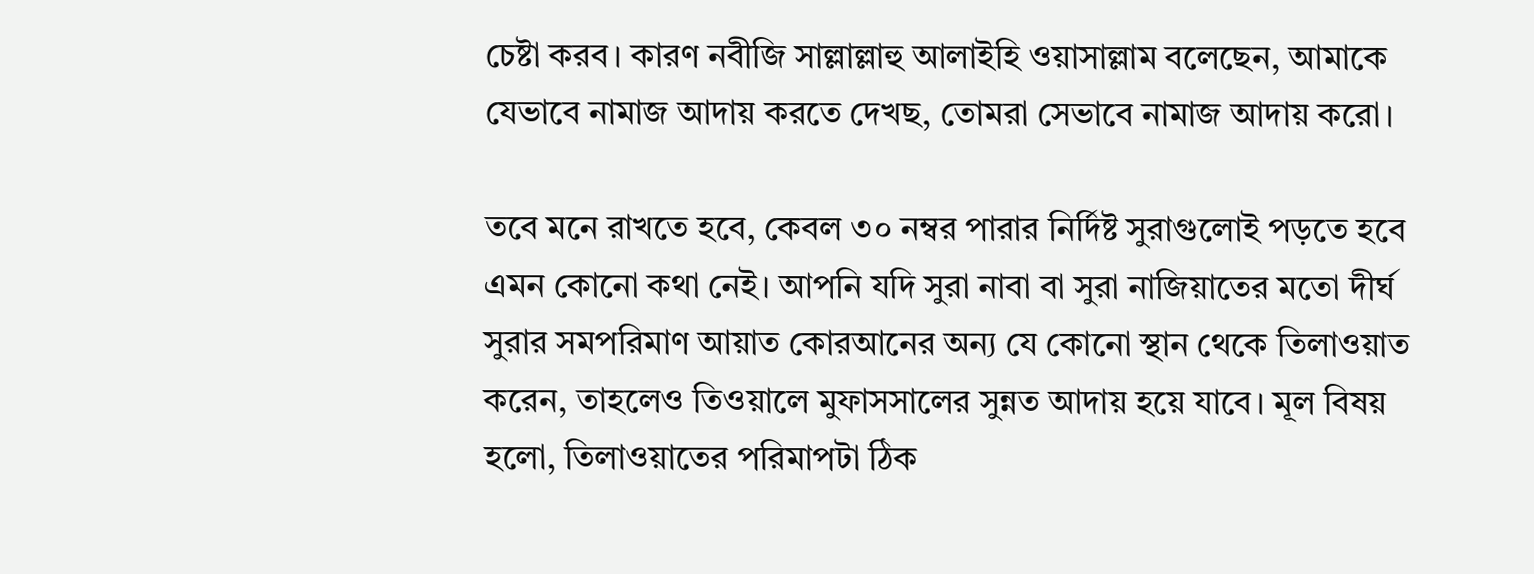চেষ্টা করব। কারণ নবীজি সাল্লাল্লাহু আলাইহি ওয়াসাল্লাম বলেছেন, আমাকে যেভাবে নামাজ আদায় করতে দেখছ, তোমরা সেভাবে নামাজ আদায় করো।

তবে মনে রাখতে হবে, কেবল ৩০ নম্বর পারার নির্দিষ্ট সুরাগুলোই পড়তে হবে এমন কোনো কথা নেই। আপনি যদি সুরা নাবা বা সুরা নাজিয়াতের মতো দীর্ঘ সুরার সমপরিমাণ আয়াত কোরআনের অন্য যে কোনো স্থান থেকে তিলাওয়াত করেন, তাহলেও তিওয়ালে মুফাসসালের সুন্নত আদায় হয়ে যাবে। মূল বিষয় হলো, তিলাওয়াতের পরিমাপটা ঠিক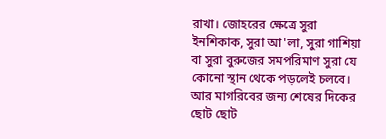রাখা। জোহরের ক্ষেত্রে সুরা ইনশিকাক, সুরা আ'লা, সুরা গাশিয়া বা সুরা বুরুজের সমপরিমাণ সুরা যে কোনো স্থান থেকে পড়লেই চলবে। আর মাগরিবের জন্য শেষের দিকের ছোট ছোট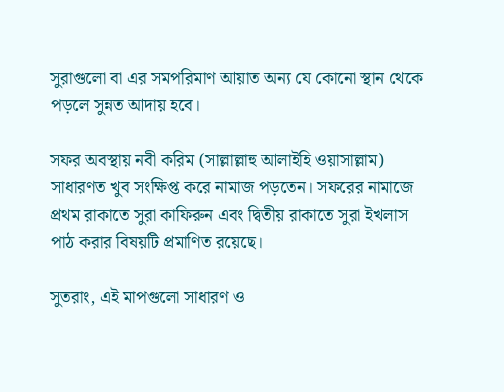সুরাগুলো বা এর সমপরিমাণ আয়াত অন্য যে কোনো স্থান থেকে পড়লে সুন্নত আদায় হবে।

সফর অবস্থায় নবী করিম (সাল্লাল্লাহু আলাইহি ওয়াসাল্লাম) সাধারণত খুব সংক্ষিপ্ত করে নামাজ পড়তেন। সফরের নামাজে প্রথম রাকাতে সুরা কাফিরুন এবং দ্বিতীয় রাকাতে সুরা ইখলাস পাঠ করার বিষয়টি প্রমাণিত রয়েছে।

সুতরাং, এই মাপগুলো সাধারণ ও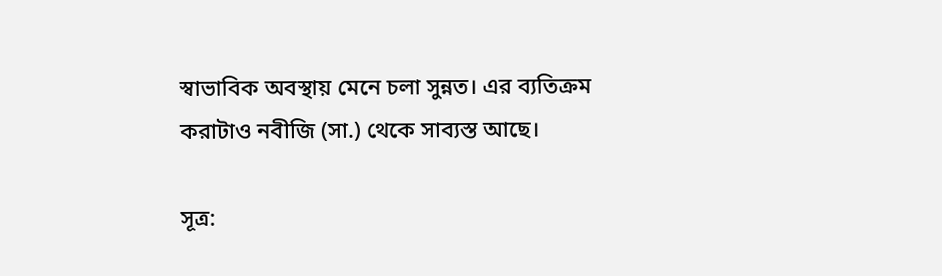স্বাভাবিক অবস্থায় মেনে চলা সুন্নত। এর ব্যতিক্রম করাটাও নবীজি (সা.) থেকে সাব্যস্ত আছে।

সূত্র: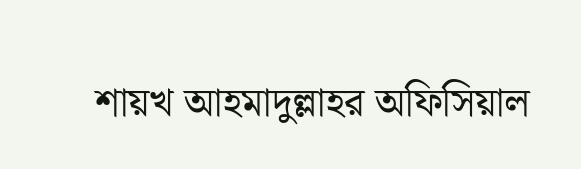শায়খ আহমাদুল্লাহর অফিসিয়াল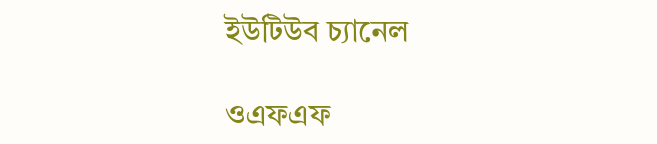ইউটিউব চ্যানেল

ওএফএফ